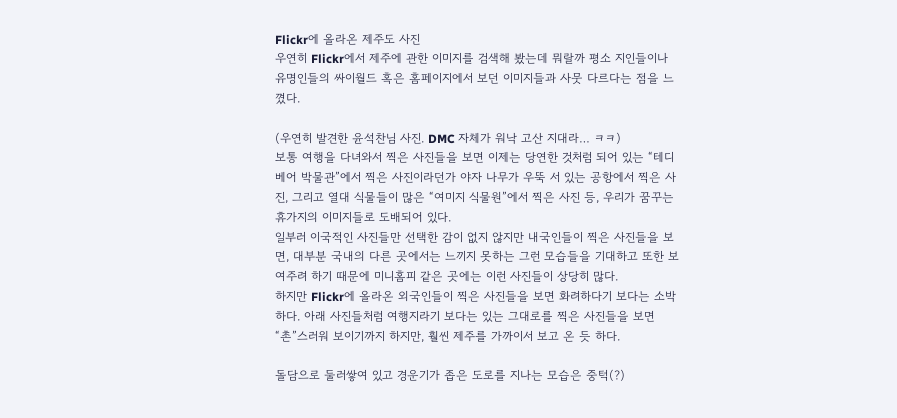Flickr에 올라온 제주도 사진
우연히 Flickr에서 제주에 관한 이미지를 검색해 봤는데 뭐랄까 평소 지인들이나 유명인들의 싸이월드 혹은 홈페이지에서 보던 이미지들과 사뭇 다르다는 점을 느꼈다.

(우연히 발견한 윤석찬님 사진. DMC 자체가 워낙 고산 지대라… ㅋㅋ)
보통 여행을 다녀와서 찍은 사진들을 보면 이제는 당연한 것처럼 되어 있는 “테디 베어 박물관”에서 찍은 사진이라던가 야자 나무가 우뚝 서 있는 공항에서 찍은 사진, 그리고 열대 식물들이 많은 “여미지 식물원”에서 찍은 사진 등, 우리가 꿈꾸는 휴가지의 이미지들로 도배되어 있다.
일부러 이국적인 사진들만 선택한 감이 없지 않지만 내국인들이 찍은 사진들을 보면, 대부분 국내의 다른 곳에서는 느끼지 못하는 그런 모습들을 기대하고 또한 보여주려 하기 때문에 미니홈피 같은 곳에는 이런 사진들이 상당히 많다.
하지만 Flickr에 올라온 외국인들이 찍은 사진들을 보면 화려하다기 보다는 소박하다. 아래 사진들처럼 여행지라기 보다는 있는 그대로를 찍은 사진들을 보면 “촌”스러워 보이기까지 하지만, 훨씬 제주를 가까이서 보고 온 듯 하다.

돌담으로 둘러쌓여 있고 경운기가 좁은 도로를 지나는 모습은 중턱(?)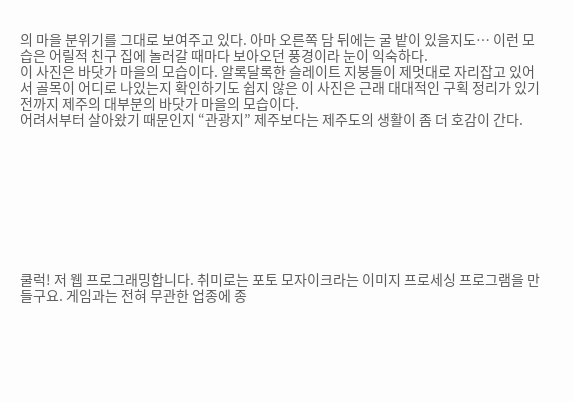의 마을 분위기를 그대로 보여주고 있다. 아마 오른쪽 담 뒤에는 굴 밭이 있을지도… 이런 모습은 어릴적 친구 집에 놀러갈 때마다 보아오던 풍경이라 눈이 익숙하다.
이 사진은 바닷가 마을의 모습이다. 알록달록한 슬레이트 지붕들이 제멋대로 자리잡고 있어서 골목이 어디로 나있는지 확인하기도 쉽지 않은 이 사진은 근래 대대적인 구획 정리가 있기 전까지 제주의 대부분의 바닷가 마을의 모습이다.
어려서부터 살아왔기 때문인지 “관광지” 제주보다는 제주도의 생활이 좀 더 호감이 간다.









쿨럭! 저 웹 프로그래밍합니다. 취미로는 포토 모자이크라는 이미지 프로세싱 프로그램을 만들구요. 게임과는 전혀 무관한 업종에 종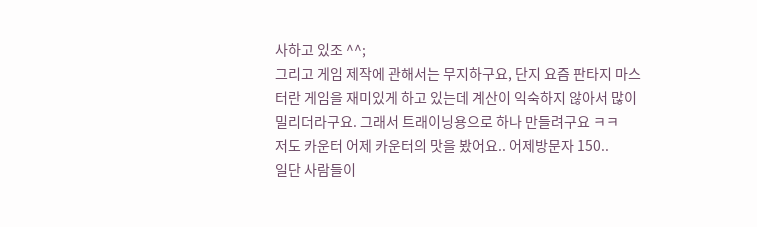사하고 있조 ^^;
그리고 게임 제작에 관해서는 무지하구요, 단지 요즘 판타지 마스터란 게임을 재미있게 하고 있는데 계산이 익숙하지 않아서 많이 밀리더라구요. 그래서 트래이닝용으로 하나 만들려구요 ㅋㅋ
저도 카운터 어제 카운터의 맛을 봤어요.. 어제방문자 150..
일단 사람들이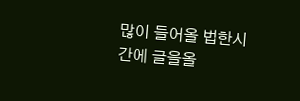많이 들어올 법한시간에 글을올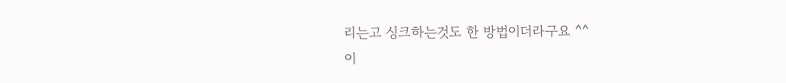리는고 싱크하는것도 한 방법이더라구요 ^^
이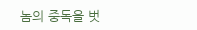놈의 중독을 벗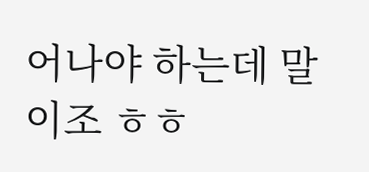어나야 하는데 말이조 ㅎㅎ